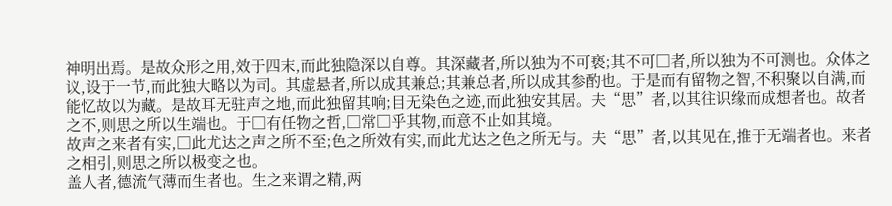神明出焉。是故众形之用,效于四末,而此独隐深以自尊。其深藏者,所以独为不可亵;其不可□者,所以独为不可测也。众体之议,设于一节,而此独大略以为司。其虚悬者,所以成其兼总;其兼总者,所以成其参酌也。于是而有留物之智,不积聚以自满,而能忆故以为藏。是故耳无驻声之地,而此独留其响;目无染色之迹,而此独安其居。夫“思”者,以其往识缘而成想者也。故者之不,则思之所以生端也。于□有任物之哲,□常□乎其物,而意不止如其境。
故声之来者有实,□此尤达之声之所不至;色之所效有实,而此尤达之色之所无与。夫“思”者,以其见在,推于无端者也。来者之相引,则思之所以极变之也。
盖人者,德流气薄而生者也。生之来谓之精,两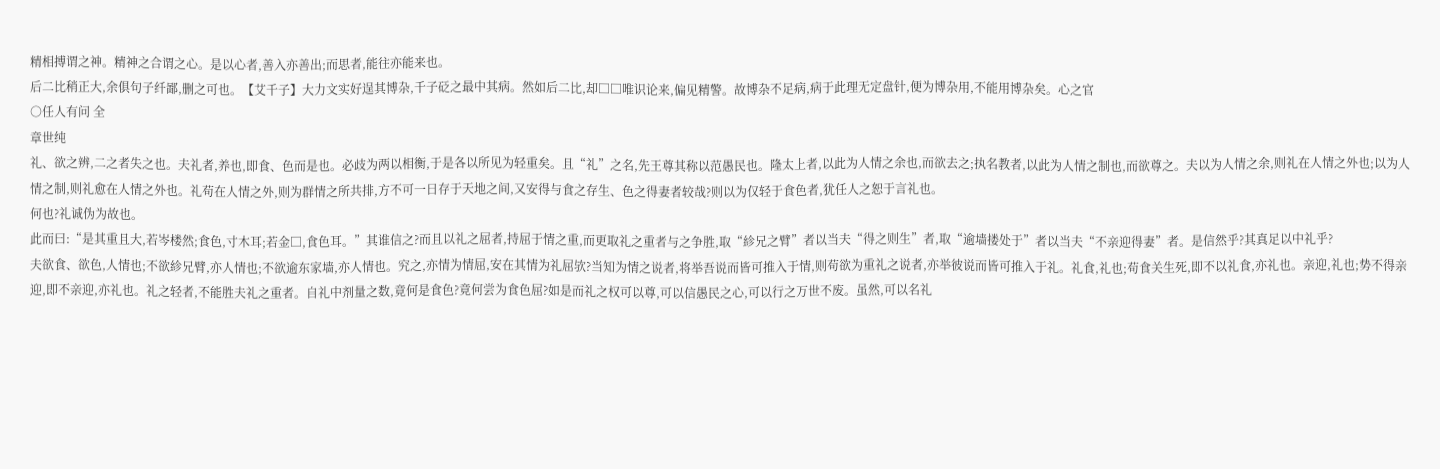精相搏谓之神。精神之合谓之心。是以心者,善入亦善出;而思者,能往亦能来也。
后二比稍正大,余俱句子纤鄙,删之可也。【艾千子】大力文实好逞其博杂,千子砭之最中其病。然如后二比,却□□唯识论来,偏见精警。故博杂不足病,病于此理无定盘针,便为博杂用,不能用博杂矣。心之官
○任人有问 全
章世纯
礼、欲之辨,二之者失之也。夫礼者,养也,即食、色而是也。必歧为两以相衡,于是各以所见为轻重矣。且“礼”之名,先王尊其称以范愚民也。隆太上者,以此为人情之余也,而欲去之;执名教者,以此为人情之制也,而欲尊之。夫以为人情之余,则礼在人情之外也;以为人情之制,则礼愈在人情之外也。礼苟在人情之外,则为群情之所共排,方不可一日存于天地之间,又安得与食之存生、色之得妻者较哉?则以为仅轻于食色者,犹任人之恕于言礼也。
何也?礼诚伪为故也。
此而曰:“是其重且大,若岑楼然;食色,寸木耳;若金□,食色耳。”其谁信之?而且以礼之屈者,持屈于情之重,而更取礼之重者与之争胜,取“紾兄之臂”者以当夫“得之则生”者,取“逾墙搂处于”者以当夫“不亲迎得妻”者。是信然乎?其真足以中礼乎?
夫欲食、欲色,人情也;不欲紾兄臂,亦人情也;不欲逾东家墙,亦人情也。究之,亦情为情屈,安在其情为礼屈欤?当知为情之说者,将举吾说而皆可推入于情,则苟欲为重礼之说者,亦举彼说而皆可推入于礼。礼食,礼也;苟食关生死,即不以礼食,亦礼也。亲迎,礼也;势不得亲迎,即不亲迎,亦礼也。礼之轻者,不能胜夫礼之重者。自礼中剂量之数,竟何是食色?竟何尝为食色屈?如是而礼之权可以尊,可以信愚民之心,可以行之万世不废。虽然,可以名礼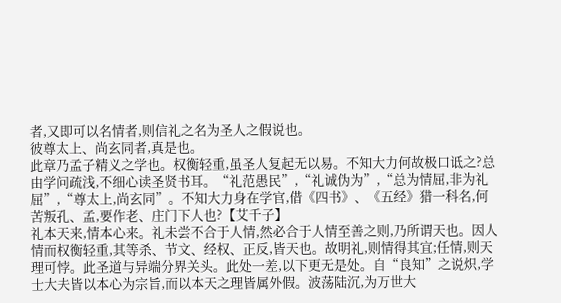者,又即可以名情者,则信礼之名为圣人之假说也。
彼尊太上、尚玄同者,真是也。
此章乃孟子精义之学也。权衡轻重,虽圣人复起无以易。不知大力何故极口诋之?总由学问疏浅,不细心读圣贤书耳。“礼范愚民”,“礼诚伪为”,“总为情屈,非为礼屈”,“尊太上,尚玄同”。不知大力身在学官,借《四书》、《五经》猎一科名,何苦叛孔、孟,要作老、庄门下人也?【艾千子】
礼本天来,情本心来。礼未尝不合于人情,然必合于人情至善之则,乃所谓天也。因人情而权衡轻重,其等杀、节文、经权、正反,皆天也。故明礼,则情得其宜;任情,则天理可悖。此圣道与异端分界关头。此处一差,以下更无是处。自“良知”之说炽,学士大夫皆以本心为宗旨,而以本天之理皆属外假。波荡陆沉,为万世大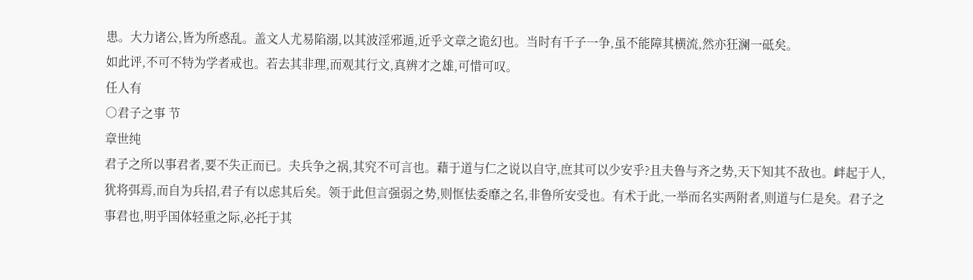患。大力诸公,皆为所惑乱。盖文人尤易陷溺,以其波淫邪遁,近乎文章之诡幻也。当时有千子一争,虽不能障其横流,然亦狂澜一砥矣。
如此评,不可不特为学者戒也。若去其非理,而观其行文,真辨才之雄,可惜可叹。
任人有
○君子之事 节
章世纯
君子之所以事君者,要不失正而已。夫兵争之祸,其究不可言也。藉于道与仁之说以自守,庶其可以少安乎?且夫鲁与齐之势,天下知其不敌也。衅起于人,犹将弭焉,而自为兵招,君子有以虑其后矣。领于此但言强弱之势,则恇怯委靡之名,非鲁所安受也。有术于此,一举而名实两附者,则道与仁是矣。君子之事君也,明乎国体轻重之际,必托于其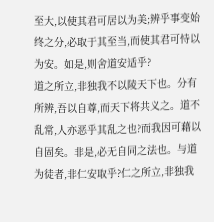至大,以使其君可居以为美;辨乎事变始终之分,必取于其至当,而使其君可恃以为安。如是,则舍道安适乎?
道之所立,非独我不以陵天下也。分有所辨,吾以自尊,而天下将共义之。道不乱常,人亦恶乎其乱之也?而我因可藉以自固矣。非是,必无自同之法也。与道为徒者,非仁安取乎?仁之所立,非独我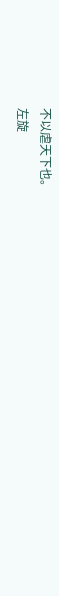不以虐天下也。
左旋